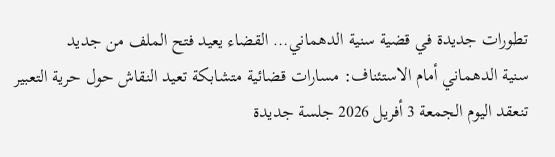تطورات جديدة في قضية سنية الدهماني… القضاء يعيد فتح الملف من جديد
سنية الدهماني أمام الاستئناف: مسارات قضائية متشابكة تعيد النقاش حول حرية التعبير
تنعقد اليوم الجمعة 3 أفريل 2026 جلسة جديدة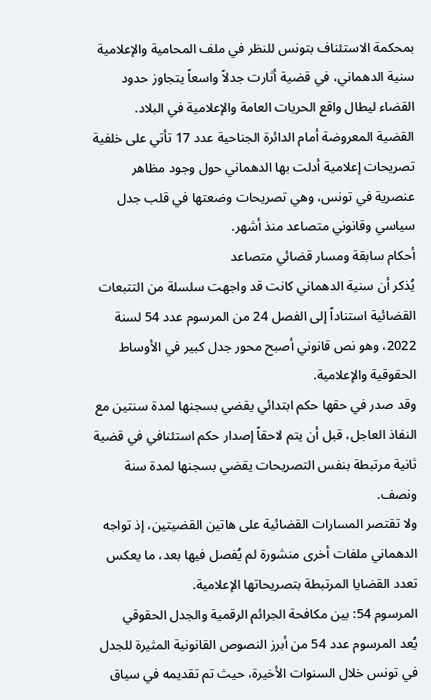بمحكمة الاستئناف بتونس للنظر في ملف المحامية والإعلامية سنية الدهماني، في قضية أثارت جدلاً واسعاً يتجاوز حدود القضاء ليطال واقع الحريات العامة والإعلامية في البلاد.
القضية المعروضة أمام الدائرة الجناحية عدد 17 تأتي على خلفية تصريحات إعلامية أدلت بها الدهماني حول وجود مظاهر عنصرية في تونس، وهي تصريحات وضعتها في قلب جدل سياسي وقانوني متصاعد منذ أشهر.
أحكام سابقة ومسار قضائي متصاعد
يُذكر أن سنية الدهماني كانت قد واجهت سلسلة من التتبعات القضائية استناداً إلى الفصل 24 من المرسوم عدد 54 لسنة 2022، وهو نص قانوني أصبح محور جدل كبير في الأوساط الحقوقية والإعلامية.
وقد صدر في حقها حكم ابتدائي يقضي بسجنها لمدة سنتين مع النفاذ العاجل، قبل أن يتم لاحقاً إصدار حكم استئنافي في قضية ثانية مرتبطة بنفس التصريحات يقضي بسجنها لمدة سنة ونصف.
ولا تقتصر المسارات القضائية على هاتين القضيتين، إذ تواجه الدهماني ملفات أخرى منشورة لم يُفصل فيها بعد، ما يعكس تعدد القضايا المرتبطة بتصريحاتها الإعلامية.
المرسوم 54: بين مكافحة الجرائم الرقمية والجدل الحقوقي
يُعد المرسوم عدد 54 من أبرز النصوص القانونية المثيرة للجدل في تونس خلال السنوات الأخيرة، حيث تم تقديمه في سياق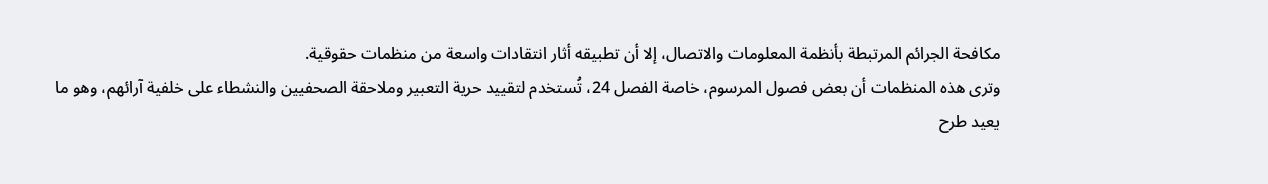مكافحة الجرائم المرتبطة بأنظمة المعلومات والاتصال، إلا أن تطبيقه أثار انتقادات واسعة من منظمات حقوقية.
وترى هذه المنظمات أن بعض فصول المرسوم، خاصة الفصل 24، تُستخدم لتقييد حرية التعبير وملاحقة الصحفيين والنشطاء على خلفية آرائهم، وهو ما يعيد طرح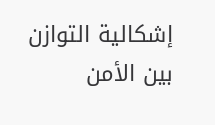إشكالية التوازن بين الأمن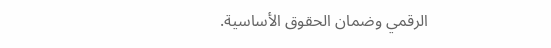الرقمي وضمان الحقوق الأساسية.